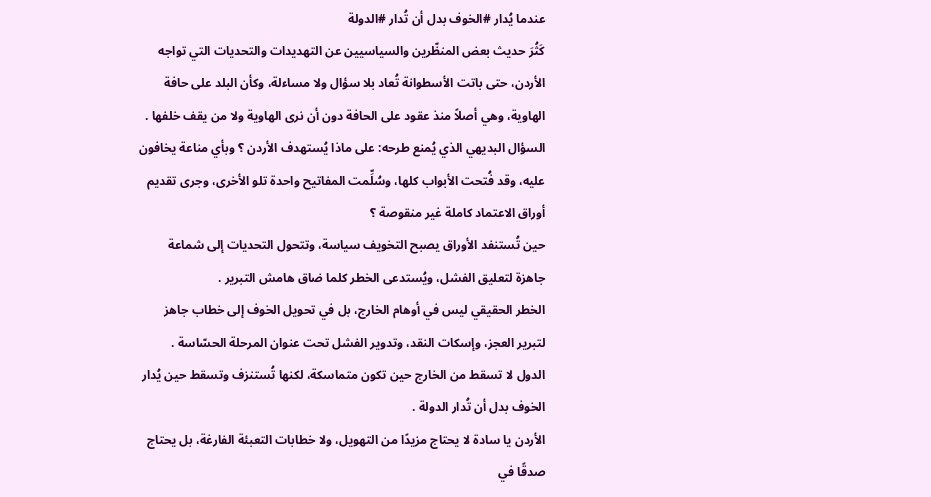عندما يُدار #الخوف بدل أن تُدار #الدولة
كَثُرَ حديث بعض المنظّرين والسياسيين عن التهديدات والتحديات التي تواجه الأردن، حتى باتت الأسطوانة تُعاد بلا سؤال ولا مساءلة، وكأن البلد على حافة الهاوية، وهي أصلاً منذ عقود على الحافة دون أن نرى الهاوية ولا من يقف خلفها .
السؤال البديهي الذي يُمنع طرحه: على ماذا يُستهدف الأردن ؟ وبأي مناعة يخافون عليه، وقد فُتحت الأبواب كلها، وسُلِّمت المفاتيح واحدة تلو الأخرى، وجرى تقديم أوراق الاعتماد كاملة غير منقوصة ؟
حين تُستنفد الأوراق يصبح التخويف سياسة، وتتحول التحديات إلى شماعة جاهزة لتعليق الفشل، ويُستدعى الخطر كلما ضاق هامش التبرير .
الخطر الحقيقي ليس في أوهام الخارج، بل في تحويل الخوف إلى خطاب جاهز لتبرير العجز، وإسكات النقد، وتدوير الفشل تحت عنوان المرحلة الحسّاسة .
الدول لا تسقط من الخارج حين تكون متماسكة، لكنها تُستنزف وتسقط حين يُدار الخوف بدل أن تُدار الدولة .
الأردن يا سادة لا يحتاج مزيدًا من التهويل، ولا خطابات التعبئة الفارغة، بل يحتاج صدقًا في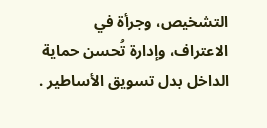التشخيص، وجرأة في الاعتراف، وإدارة تُحسن حماية الداخل بدل تسويق الأساطير .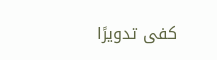كفى تدويرًا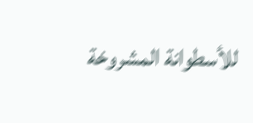للأسطوانة المشروخة